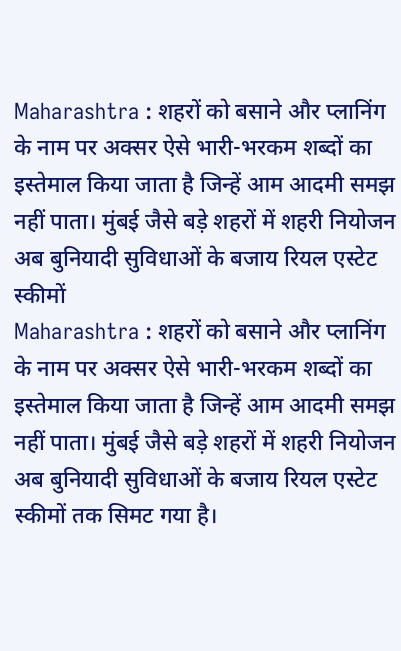Maharashtra : शहरों को बसाने और प्लानिंग के नाम पर अक्सर ऐसे भारी-भरकम शब्दों का इस्तेमाल किया जाता है जिन्हें आम आदमी समझ नहीं पाता। मुंबई जैसे बड़े शहरों में शहरी नियोजन अब बुनियादी सुविधाओं के बजाय रियल एस्टेट स्कीमों
Maharashtra : शहरों को बसाने और प्लानिंग के नाम पर अक्सर ऐसे भारी-भरकम शब्दों का इस्तेमाल किया जाता है जिन्हें आम आदमी समझ नहीं पाता। मुंबई जैसे बड़े शहरों में शहरी नियोजन अब बुनियादी सुविधाओं के बजाय रियल एस्टेट स्कीमों तक सिमट गया है।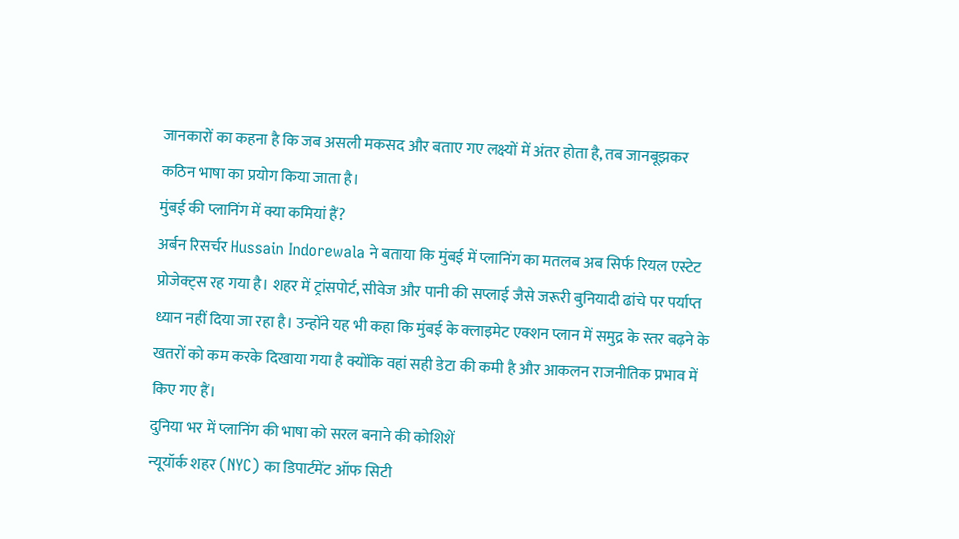जानकारों का कहना है कि जब असली मकसद और बताए गए लक्ष्यों में अंतर होता है, तब जानबूझकर कठिन भाषा का प्रयोग किया जाता है।
मुंबई की प्लानिंग में क्या कमियां हैं?
अर्बन रिसर्चर Hussain Indorewala ने बताया कि मुंबई में प्लानिंग का मतलब अब सिर्फ रियल एस्टेट प्रोजेक्ट्स रह गया है। शहर में ट्रांसपोर्ट, सीवेज और पानी की सप्लाई जैसे जरूरी बुनियादी ढांचे पर पर्याप्त ध्यान नहीं दिया जा रहा है। उन्होंने यह भी कहा कि मुंबई के क्लाइमेट एक्शन प्लान में समुद्र के स्तर बढ़ने के खतरों को कम करके दिखाया गया है क्योंकि वहां सही डेटा की कमी है और आकलन राजनीतिक प्रभाव में किए गए हैं।
दुनिया भर में प्लानिंग की भाषा को सरल बनाने की कोशिशें
न्यूयॉर्क शहर (NYC) का डिपार्टमेंट ऑफ सिटी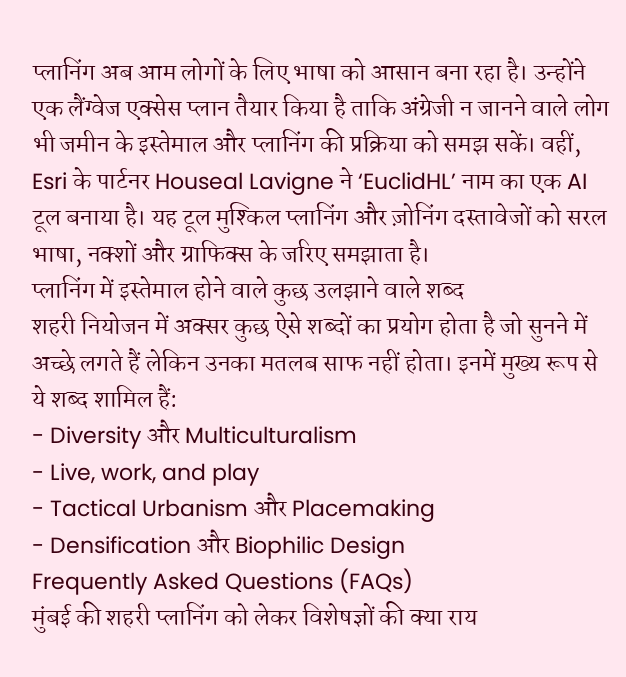प्लानिंग अब आम लोगों के लिए भाषा को आसान बना रहा है। उन्होंने एक लैंग्वेज एक्सेस प्लान तैयार किया है ताकि अंग्रेजी न जानने वाले लोग भी जमीन के इस्तेमाल और प्लानिंग की प्रक्रिया को समझ सकें। वहीं, Esri के पार्टनर Houseal Lavigne ने ‘EuclidHL’ नाम का एक AI टूल बनाया है। यह टूल मुश्किल प्लानिंग और ज़ोनिंग दस्तावेजों को सरल भाषा, नक्शों और ग्राफिक्स के जरिए समझाता है।
प्लानिंग में इस्तेमाल होने वाले कुछ उलझाने वाले शब्द
शहरी नियोजन में अक्सर कुछ ऐसे शब्दों का प्रयोग होता है जो सुनने में अच्छे लगते हैं लेकिन उनका मतलब साफ नहीं होता। इनमें मुख्य रूप से ये शब्द शामिल हैं:
- Diversity और Multiculturalism
- Live, work, and play
- Tactical Urbanism और Placemaking
- Densification और Biophilic Design
Frequently Asked Questions (FAQs)
मुंबई की शहरी प्लानिंग को लेकर विशेषज्ञों की क्या राय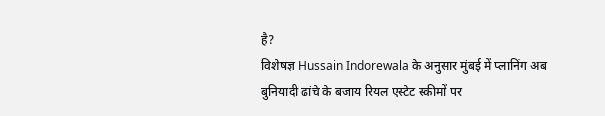है?
विशेषज्ञ Hussain Indorewala के अनुसार मुंबई में प्लानिंग अब बुनियादी ढांचे के बजाय रियल एस्टेट स्कीमों पर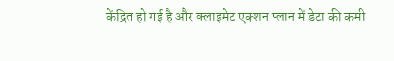केंद्रित हो गई है और क्लाइमेट एक्शन प्लान में डेटा की कमी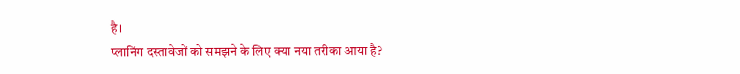है।
प्लानिंग दस्तावेजों को समझने के लिए क्या नया तरीका आया है?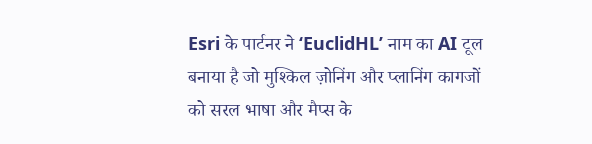Esri के पार्टनर ने ‘EuclidHL’ नाम का AI टूल बनाया है जो मुश्किल ज़ोनिंग और प्लानिंग कागजों को सरल भाषा और मैप्स के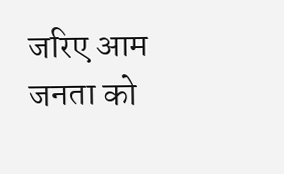जरिए आम जनता को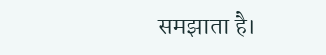समझाता है।